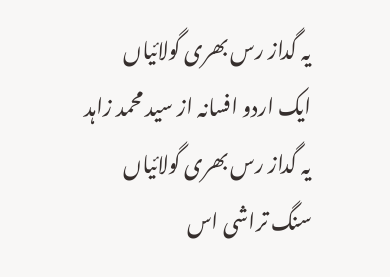یہ گداز رس بھری گولائیاں
ایک اردو افسانہ از سید محمد زاہد
یہ گداز رس بھری گولائیاں
سنگ تراشی اس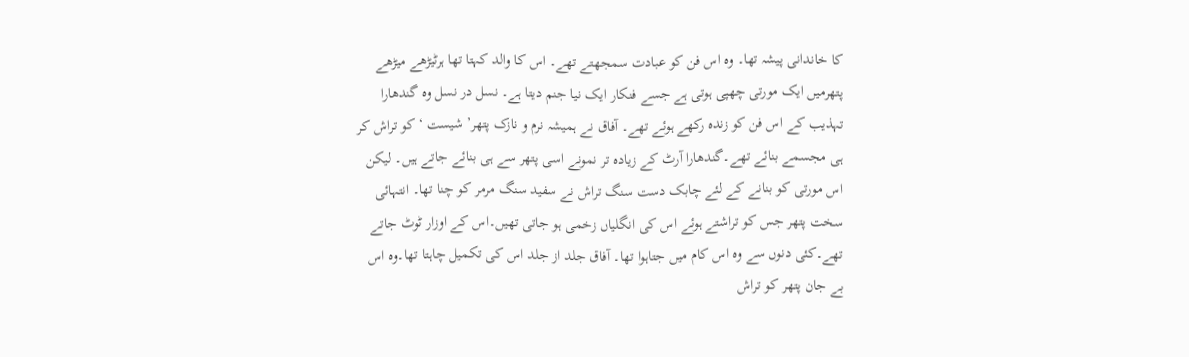کا خاندانی پیشہ تھا۔ وہ اس فن کو عبادت سمجھتے تھے۔ اس کا والد کہتا تھا ہرٹیڑھے میڑھے پتھرمیں ایک مورتی چھپی ہوتی ہے جسے فنکار ایک نیا جنم دیتا ہے۔ نسل در نسل وہ گندھارا تہذیب کے اس فن کو زندہ رکھے ہوئے تھے۔ آفاق نے ہمیشہ نرم و نازک پتھر’ شیست ‘ کو تراش کر ہی مجسمے بنائے تھے۔گندھارا آرٹ کے زیادہ تر نمونے اسی پتھر سے ہی بنائے جاتے ہیں۔ لیکن اس مورتی کو بنانے کے لئے چابک دست سنگ تراش نے سفید سنگ مرمر کو چنا تھا۔ انتہائی سخت پتھر جس کو تراشتے ہوئے اس کی انگلیاں زخمی ہو جاتی تھیں۔اس کے اوزار ٹوٹ جاتے تھے۔کئی دنوں سے وہ اس کام میں جتاہوا تھا۔ آفاق جلد از جلد اس کی تکمیل چاہتا تھا۔وہ اس بے جان پتھر کو تراش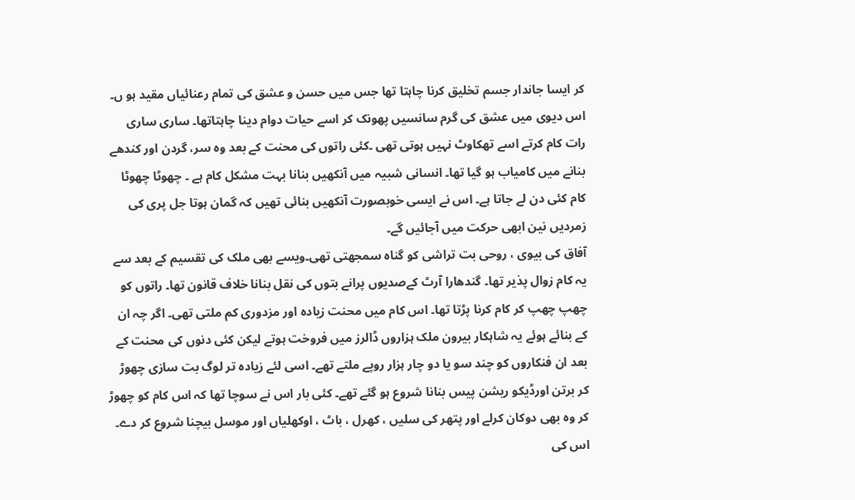کر ایسا جاندار جسم تخلیق کرنا چاہتا تھا جس میں حسن و عشق کی تمام رعنائیاں مقید ہو ں۔ اس دیوی میں عشق کی گرم سانسیں پھونک کر اسے حیات دوام دینا چاہتاتھا۔ ساری ساری رات کام کرتے اسے تھکاوٹ نہیں ہوتی تھی ۔کئی راتوں کی محنت کے بعد وہ سر، گردن اور کندھے بنانے میں کامیاب ہو گیا تھا۔ انسانی شبیہ میں آنکھیں بنانا بہت مشکل کام ہے ۔ چھوٹا چھوٹا کام کئی دن لے جاتا ہے۔ اس نے ایسی خوبصورت آنکھیں بنائی تھیں کہ گمان ہوتا جل پری کی زمردیں نین ابھی حرکت میں آجائیں گے۔
آفاق کی بیوی ، روحی بت تراشی کو گناہ سمجھتی تھی۔ویسے بھی ملک کی تقسیم کے بعد سے یہ کام زوال پذیر تھا۔ گندھارا آرٹ کےصدیوں پرانے بتوں کی نقل بنانا خلاف قانون تھا۔ راتوں کو چھپ چھپ کر کام کرنا پڑتا تھا۔ اس کام میں محنت زیادہ اور مزدوری کم ملتی تھی۔ اگر چہ ان کے بنائے ہوئے یہ شاہکار بیرون ملک ہزاروں ڈالرز میں فروخت ہوتے لیکن کئی دنوں کی محنت کے بعد ان فنکاروں کو چند سو یا دو چار ہزار روپے ملتے تھے۔ اسی لئے زیادہ تر لوگ بت سازی چھوڑ کر برتن اورڈیکو ریشن پیس بنانا شروع ہو گئے تھے۔ کئی بار اس نے سوچا تھا کہ اس کام کو چھوڑ کر وہ بھی دوکان کرلے اور پتھر کی سلیں ، کھرل ، باٹ ، اوکھلیاں اور موسل بیچنا شروع کر دے۔
اس کی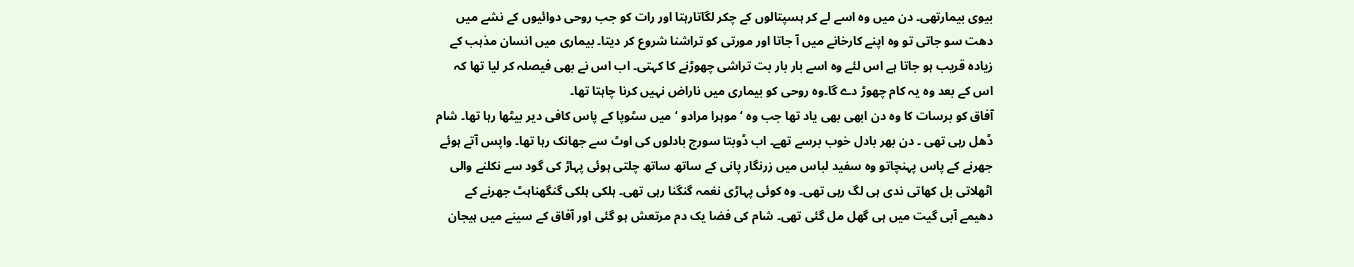بیوی بیمارتھی۔ دن میں وہ اسے لے کر ہسپتالوں کے چکر لگاتارہتا اور رات کو جب روحی دوائیوں کے نشے میں دھت سو جاتی تو وہ اپنے کارخانے میں آ جاتا اور مورتی کو تراشنا شروع کر دیتا۔ بیماری میں انسان مذہب کے زیادہ قریب ہو جاتا ہے اس لئے وہ اسے بار بار بت تراشی چھوڑنے کا کہتی۔ اب اس نے بھی فیصلہ کر لیا تھا کہ اس کے بعد وہ یہ کام چھوڑ دے گا۔وہ روحی کو بیماری میں ناراض نہیں کرنا چاہتا تھا۔
آفاق کو برسات کا وہ دن ابھی بھی یاد تھا جب وہ ‘موہرا مرادو ‘ میں سٹوپا کے پاس کافی دیر بیٹھا رہا تھا۔ شام ڈھل رہی تھی ۔ دن بھر بادل خوب برسے تھے۔ اب ڈوبتا سورج بادلوں کی اوٹ سے جھانک رہا تھا۔ واپس آتے ہوئے جھرنے کے پاس پہنچاتو وہ سفید لباس میں زرنگار پانی کے ساتھ ساتھ چلتی ہوئی پہاڑ کی گود سے نکلنے والی اٹھلاتی بل کھاتی ندی ہی لگ رہی تھی۔ وہ کوئی پہاڑی نغمہ گنگنا رہی تھی۔ ہلکی ہلکی گنگھناہٹ جھرنے کے دھیمے آبی گیت میں ہی گھل مل گئی تھی۔ شام کی فضا یک دم مرتعش ہو گئی اور آفاق کے سینے میں ہیجان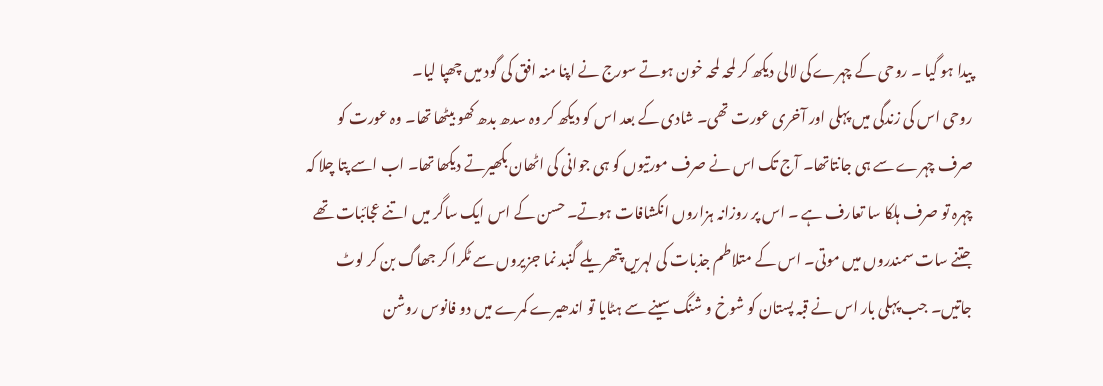پیدا ہو گیا ۔ روحی کے چہرے کی لالی دیکھ کر لمحہ لمحہ خون ہوتے سورج نے اپنا منہ افق کی گود میں چھپا لیا۔
روحی اس کی زندگی میں پہلی اور آخری عورت تھی۔ شادی کے بعد اس کو دیکھ کر وہ سدھ بدھ کھو بیٹھا تھا۔ وہ عورت کو صرف چہرے سے ہی جانتاتھا۔ آج تک اس نے صرف مورتیوں کو ہی جوانی کی اٹھان بکھیرتے دیکھا تھا۔ اب اسے پتا چلا کہ چہرہ تو صرف ہلکا سا تعارف ہے ۔ اس پر روزانہ ہزاروں انکشافات ہوتے۔ حسن کے اس ایک ساگر میں اتنے عجائبات تھے جتنے سات سمندروں میں موتی۔ اس کے متلاطم جذبات کی لہریں پتھریلے گنبد نما جزیروں سے ٹکرا کر جھاگ بن کر لوٹ جاتیں۔ جب پہلی بار اس نے قبہ پستان کو شوخ و شنگ سینے سے ہٹایا تو اندھیرے کمرے میں دو فانوس روشن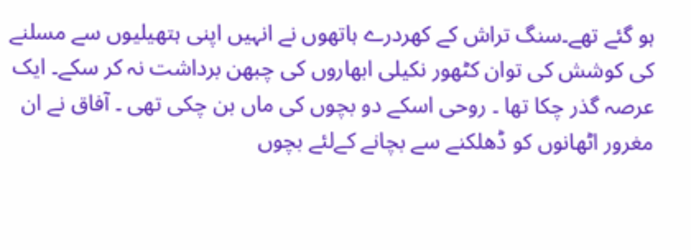ہو گئے تھے۔سنگ تراش کے کھردرے ہاتھوں نے انہیں اپنی ہتھیلیوں سے مسلنے کی کوشش کی توان کٹھور نکیلی ابھاروں کی چبھن برداشت نہ کر سکے۔ ایک عرصہ گذر چکا تھا ۔ روحی اسکے دو بچوں کی ماں بن چکی تھی ۔ آفاق نے ان مغرور اٹھانوں کو ڈھلکنے سے بچانے کےلئے بچوں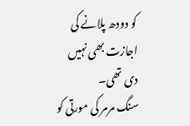کو دودھ پلانے کی اجازت بھی نہیں دی تھی۔
سنگ مرمر کی مورتی کو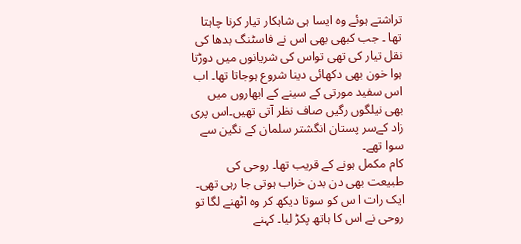تراشتے ہوئے وہ ایسا ہی شاہکار تیار کرنا چاہتا تھا ۔ جب کبھی بھی اس نے فاسٹنگ بدھا کی نقل تیار کی تھی تواس کی شریانوں میں دوڑتا ہوا خون بھی دکھائی دینا شروع ہوجاتا تھا۔ اب اس سفید مورتی کے سینے کے ابھاروں میں بھی نیلگوں رگیں صاف نظر آتی تھیں۔اس پری زاد کےسر پستان انگشتر سلمان کے نگین سے سوا تھے۔
کام مکمل ہونے کے قریب تھا۔ روحی کی طبیعت بھی دن بدن خراب ہوتی جا رہی تھی۔ ایک رات ا س کو سوتا دیکھ کر وہ اٹھنے لگا تو روحی نے اس کا ہاتھ پکڑ لیا۔ کہنے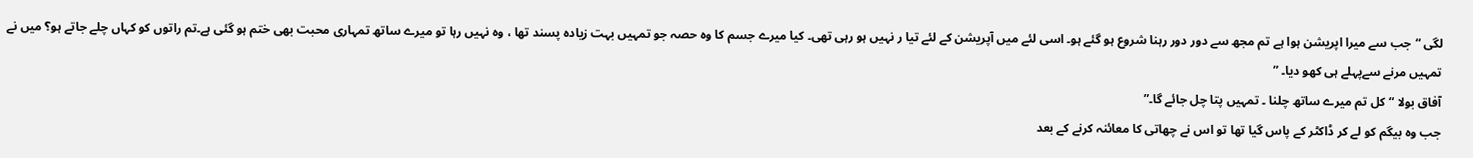لگی “جب سے میرا اپریشن ہوا ہے تم مجھ سے دور دور رہنا شروع ہو گئے ہو۔ اسی لئے میں آپریشن کے لئے تیا ر نہیں ہو رہی تھی۔ کیا میرے جسم کا وہ حصہ جو تمہیں بہت زیادہ پسند تھا ، وہ نہیں رہا تو میرے ساتھ تمہاری محبت بھی ختم ہو گئی ہے۔تم راتوں کو کہاں چلے جاتے ہو؟ میں نے تمہیں مرنے سےپہلے ہی کھو دیا۔ ”
آفاق بولا “کل تم میرے ساتھ چلنا ۔ تمہیں پتا چل جائے گا۔”
جب وہ بیگم کو لے کر ڈاکٹر کے پاس گیا تھا تو اس نے چھاتی کا معائنہ کرنے کے بعد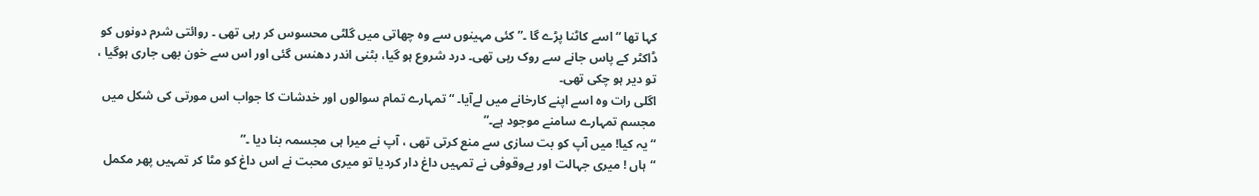کہا تھا “اسے کاٹنا پڑے گا ۔” کئی مہینوں سے وہ چھاتی میں گلٹی محسوس کر رہی تھی ۔ روائتی شرم دونوں کو ڈاکٹر کے پاس جانے سے روک رہی تھی۔ درد شروع ہو گیا، بٹنی اندر دھنس گئی اور اس سے خون بھی جاری ہوگیا ، تو دیر ہو چکی تھی۔
اگلی رات وہ اسے اپنے کارخانے میں لےآیا۔ “ تمہارے تمام سوالوں اور خدشات کا جواب اس مورتی کی شکل میں مجسم تمہارے سامنے موجود ہے۔”
“یہ کیا! میں آپ کو بت سازی سے منع کرتی تھی ، آپ نے میرا ہی مجسمہ بنا دیا ۔”
“ہاں ! میری جہالت اور بےوقوفی نے تمہیں داغ دار کردیا تو میری محبت نے اس داغ کو مٹا کر تمہیں پھر مکمل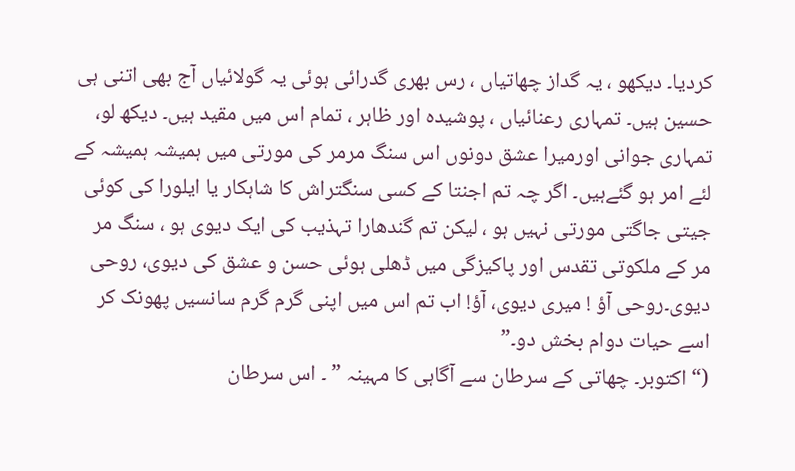کردیا۔ دیکھو ، یہ گداز چھاتیاں ، رس بھری گدرائی ہوئی یہ گولائیاں آج بھی اتنی ہی حسین ہیں۔ تمہاری رعنائیاں ، پوشیدہ اور ظاہر ، تمام اس میں مقید ہیں۔ دیکھ لو، تمہاری جوانی اورمیرا عشق دونوں اس سنگ مرمر کی مورتی میں ہمیشہ ہمیشہ کے لئے امر ہو گئےہیں۔ اگر چہ تم اجنتا کے کسی سنگتراش کا شاہکار یا ایلورا کی کوئی جیتی جاگتی مورتی نہیں ہو ، لیکن تم گندھارا تہذیب کی ایک دیوی ہو ، سنگ مر مر کے ملکوتی تقدس اور پاکیزگی میں ڈھلی ہوئی حسن و عشق کی دیوی، روحی دیوی۔روحی آؤ ! میری دیوی، آؤ! اب تم اس میں اپنی گرم گرم سانسیں پھونک کر اسے حیات دوام بخش دو۔”
(“اکتوبر۔ چھاتی کے سرطان سے آگاہی کا مہینہ ” ۔ اس سرطان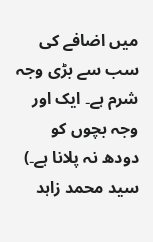میں اضافے کی سب سے بڑی وجہ شرم ہے۔ ایک اور وجہ بچوں کو دودھ نہ پلانا ہے۔)
سید محمد زاہد